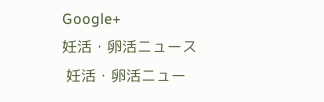Google+
妊活・卵活ニュース
 妊活・卵活ニュー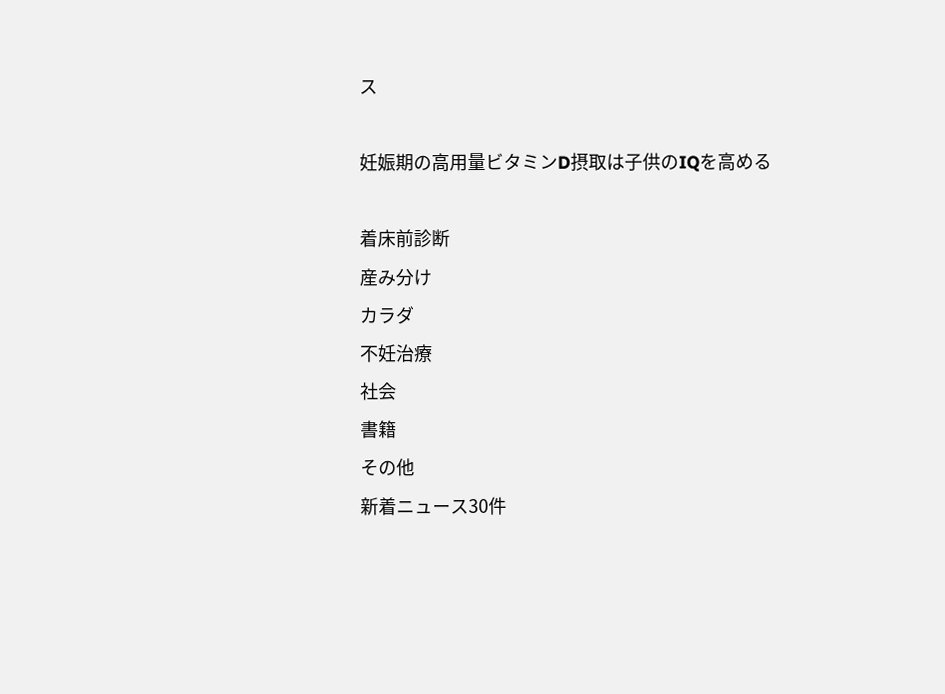ス

妊娠期の高用量ビタミンD摂取は子供のIQを高める

着床前診断
産み分け
カラダ
不妊治療
社会
書籍
その他
新着ニュース30件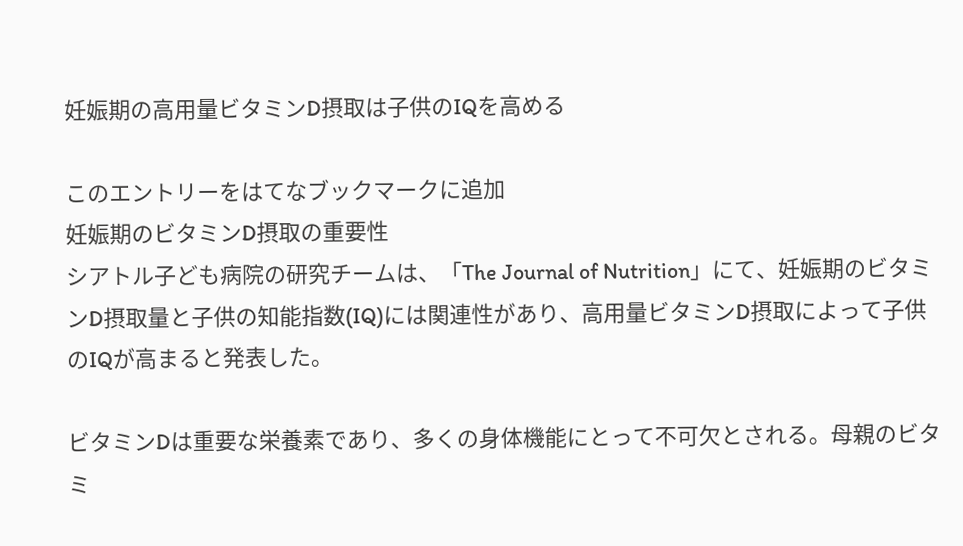妊娠期の高用量ビタミンD摂取は子供のIQを高める

このエントリーをはてなブックマークに追加
妊娠期のビタミンD摂取の重要性
シアトル子ども病院の研究チームは、「The Journal of Nutrition」にて、妊娠期のビタミンD摂取量と子供の知能指数(IQ)には関連性があり、高用量ビタミンD摂取によって子供のIQが高まると発表した。

ビタミンDは重要な栄養素であり、多くの身体機能にとって不可欠とされる。母親のビタミ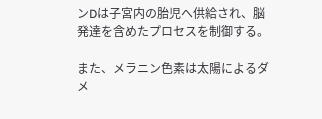ンDは子宮内の胎児へ供給され、脳発達を含めたプロセスを制御する。

また、メラニン色素は太陽によるダメ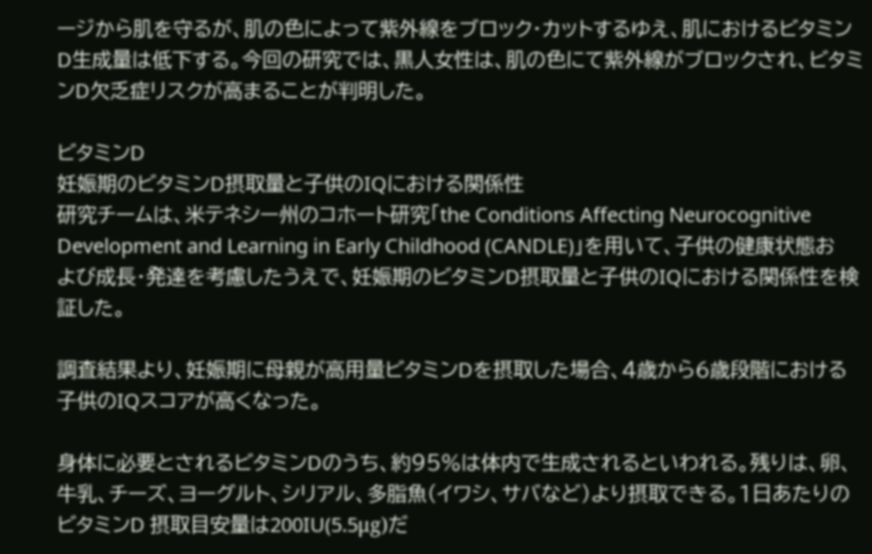ージから肌を守るが、肌の色によって紫外線をブロック・カットするゆえ、肌におけるビタミンD生成量は低下する。今回の研究では、黒人女性は、肌の色にて紫外線がブロックされ、ビタミンD欠乏症リスクが高まることが判明した。

ビタミンD
妊娠期のビタミンD摂取量と子供のIQにおける関係性
研究チームは、米テネシー州のコホート研究「the Conditions Affecting Neurocognitive Development and Learning in Early Childhood (CANDLE)」を用いて、子供の健康状態および成長・発達を考慮したうえで、妊娠期のビタミンD摂取量と子供のIQにおける関係性を検証した。

調査結果より、妊娠期に母親が高用量ビタミンDを摂取した場合、4歳から6歳段階における子供のIQスコアが高くなった。

身体に必要とされるビタミンDのうち、約95%は体内で生成されるといわれる。残りは、卵、牛乳、チーズ、ヨーグルト、シリアル、多脂魚(イワシ、サバなど)より摂取できる。1日あたりのビタミンD 摂取目安量は200IU(5.5μg)だ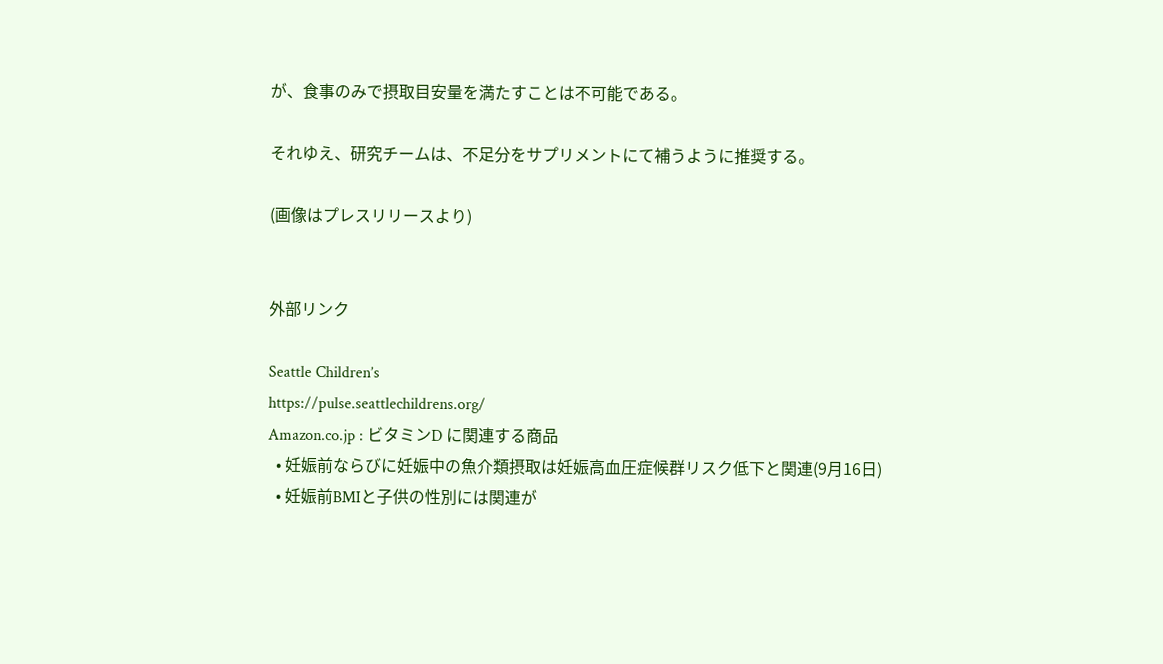が、食事のみで摂取目安量を満たすことは不可能である。

それゆえ、研究チームは、不足分をサプリメントにて補うように推奨する。

(画像はプレスリリースより)


外部リンク

Seattle Children’s
https://pulse.seattlechildrens.org/
Amazon.co.jp : ビタミンD に関連する商品
  • 妊娠前ならびに妊娠中の魚介類摂取は妊娠高血圧症候群リスク低下と関連(9月16日)
  • 妊娠前BMIと子供の性別には関連が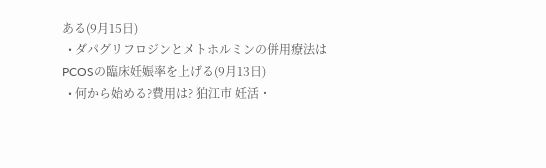ある(9月15日)
  • ダパグリフロジンとメトホルミンの併用療法はPCOSの臨床妊娠率を上げる(9月13日)
  • 何から始める?費用は? 狛江市 妊活・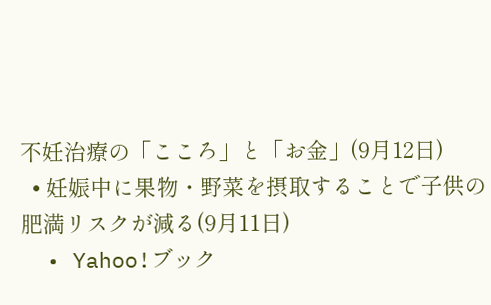不妊治療の「こころ」と「お金」(9月12日)
  • 妊娠中に果物・野菜を摂取することで子供の肥満リスクが減る(9月11日)
  • Yahoo!ブック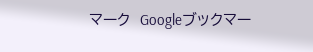マーク  Googleブックマー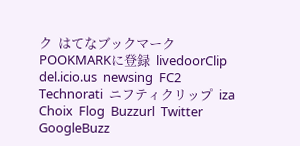ク  はてなブックマーク  POOKMARKに登録  livedoorClip  del.icio.us  newsing  FC2  Technorati  ニフティクリップ  iza  Choix  Flog  Buzzurl  Twitter  GoogleBuzz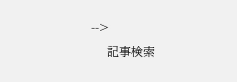-->
    記事検索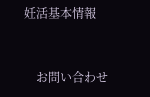妊活基本情報



    お問い合わせ